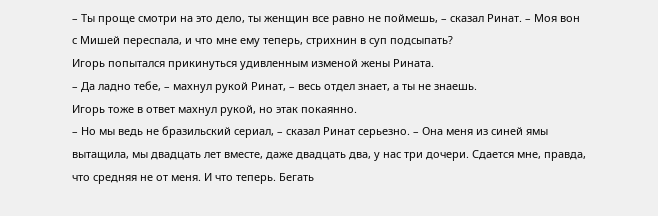– Ты проще смотри на это дело, ты женщин все равно не поймешь, – сказал Ринат. – Моя вон с Мишей переспала, и что мне ему теперь, стрихнин в суп подсыпать?
Игорь попытался прикинуться удивленным изменой жены Рината.
– Да ладно тебе, – махнул рукой Ринат, – весь отдел знает, а ты не знаешь.
Игорь тоже в ответ махнул рукой, но этак покаянно.
– Но мы ведь не бразильский сериал, – сказал Ринат серьезно. – Она меня из синей ямы вытащила, мы двадцать лет вместе, даже двадцать два, у нас три дочери. Сдается мне, правда, что средняя не от меня. И что теперь. Бегать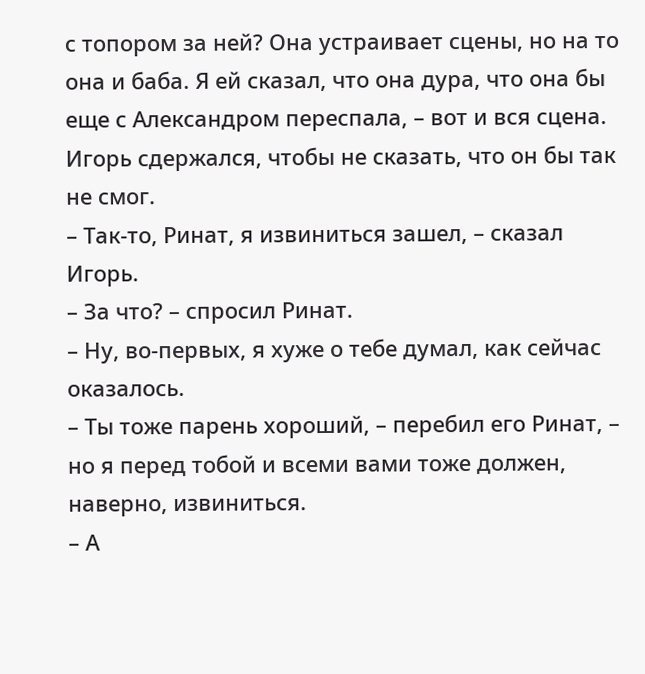с топором за ней? Она устраивает сцены, но на то она и баба. Я ей сказал, что она дура, что она бы еще с Александром переспала, – вот и вся сцена.
Игорь сдержался, чтобы не сказать, что он бы так не смог.
– Так-то, Ринат, я извиниться зашел, – сказал Игорь.
– За что? – спросил Ринат.
– Ну, во-первых, я хуже о тебе думал, как сейчас оказалось.
– Ты тоже парень хороший, – перебил его Ринат, – но я перед тобой и всеми вами тоже должен, наверно, извиниться.
– А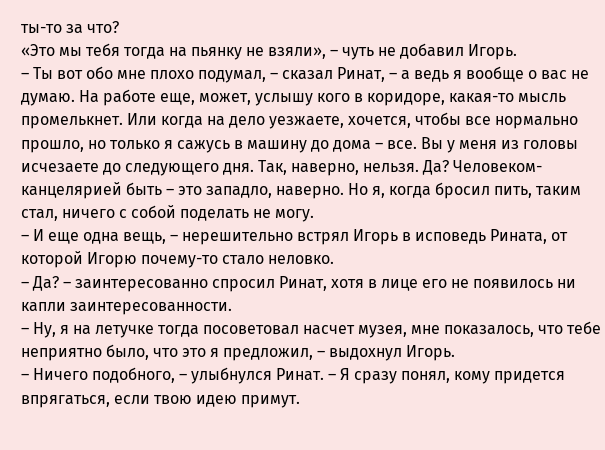ты-то за что?
«Это мы тебя тогда на пьянку не взяли», – чуть не добавил Игорь.
– Ты вот обо мне плохо подумал, – сказал Ринат, – а ведь я вообще о вас не думаю. На работе еще, может, услышу кого в коридоре, какая-то мысль промелькнет. Или когда на дело уезжаете, хочется, чтобы все нормально прошло, но только я сажусь в машину до дома – все. Вы у меня из головы исчезаете до следующего дня. Так, наверно, нельзя. Да? Человеком-канцелярией быть – это западло, наверно. Но я, когда бросил пить, таким стал, ничего с собой поделать не могу.
– И еще одна вещь, – нерешительно встрял Игорь в исповедь Рината, от которой Игорю почему-то стало неловко.
– Да? – заинтересованно спросил Ринат, хотя в лице его не появилось ни капли заинтересованности.
– Ну, я на летучке тогда посоветовал насчет музея, мне показалось, что тебе неприятно было, что это я предложил, – выдохнул Игорь.
– Ничего подобного, – улыбнулся Ринат. – Я сразу понял, кому придется впрягаться, если твою идею примут.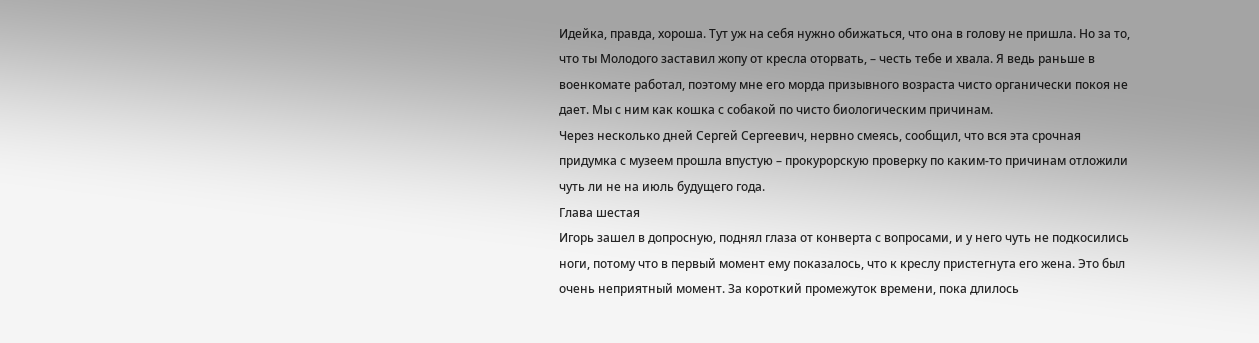Идейка, правда, хороша. Тут уж на себя нужно обижаться, что она в голову не пришла. Но за то, что ты Молодого заставил жопу от кресла оторвать, – честь тебе и хвала. Я ведь раньше в военкомате работал, поэтому мне его морда призывного возраста чисто органически покоя не дает. Мы с ним как кошка с собакой по чисто биологическим причинам.
Через несколько дней Сергей Сергеевич, нервно смеясь, сообщил, что вся эта срочная придумка с музеем прошла впустую – прокурорскую проверку по каким-то причинам отложили чуть ли не на июль будущего года.
Глава шестая
Игорь зашел в допросную, поднял глаза от конверта с вопросами, и у него чуть не подкосились ноги, потому что в первый момент ему показалось, что к креслу пристегнута его жена. Это был очень неприятный момент. За короткий промежуток времени, пока длилось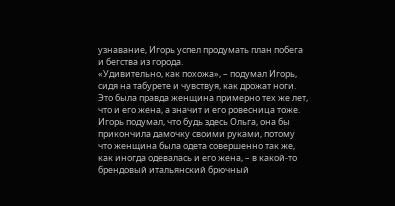узнавание, Игорь успел продумать план побега и бегства из города.
«Удивительно, как похожа», – подумал Игорь, сидя на табурете и чувствуя, как дрожат ноги.
Это была правда женщина примерно тех же лет, что и его жена, а значит и его ровесница тоже. Игорь подумал, что будь здесь Ольга, она бы прикончила дамочку своими руками, потому что женщина была одета совершенно так же, как иногда одевалась и его жена, – в какой-то брендовый итальянский брючный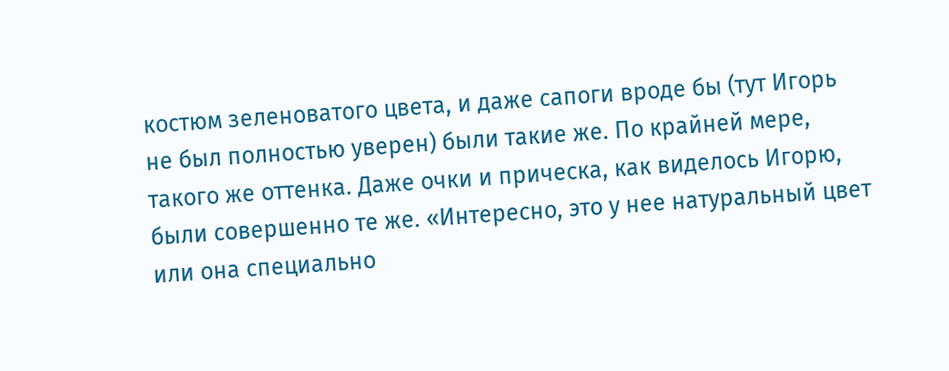костюм зеленоватого цвета, и даже сапоги вроде бы (тут Игорь не был полностью уверен) были такие же. По крайней мере, такого же оттенка. Даже очки и прическа, как виделось Игорю, были совершенно те же. «Интересно, это у нее натуральный цвет или она специально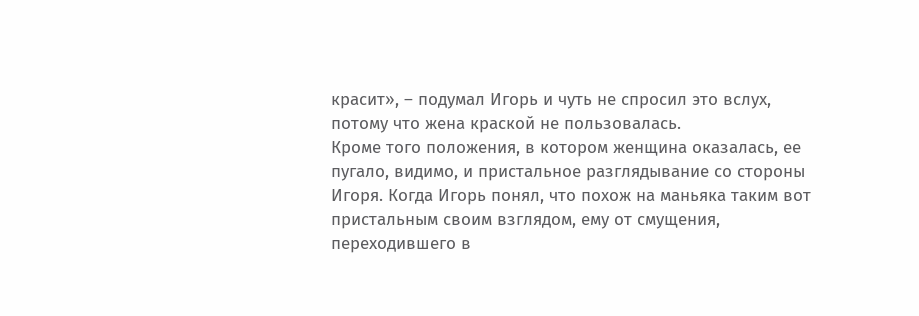красит», – подумал Игорь и чуть не спросил это вслух, потому что жена краской не пользовалась.
Кроме того положения, в котором женщина оказалась, ее пугало, видимо, и пристальное разглядывание со стороны Игоря. Когда Игорь понял, что похож на маньяка таким вот пристальным своим взглядом, ему от смущения, переходившего в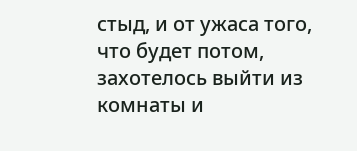стыд, и от ужаса того, что будет потом, захотелось выйти из комнаты и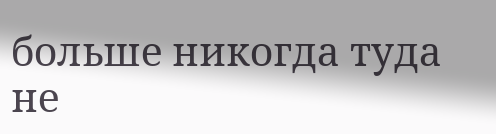больше никогда туда не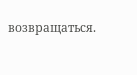возвращаться.